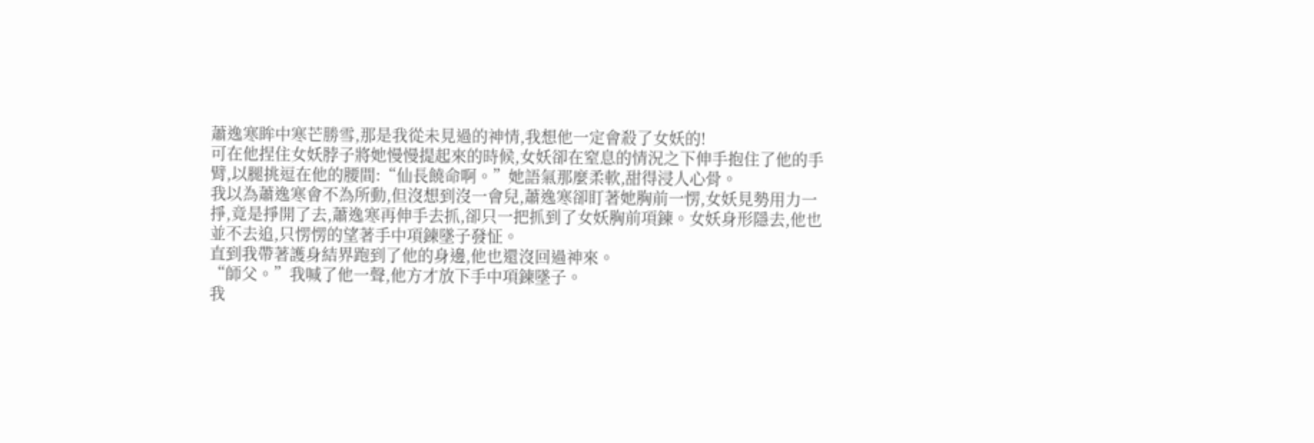蕭逸寒眸中寒芒勝雪,那是我從未見過的神情,我想他一定會殺了女妖的!
可在他捏住女妖脖子將她慢慢提起來的時候,女妖卻在窒息的情況之下伸手抱住了他的手臂,以腿挑逗在他的腰間:“仙長饒命啊。”她語氣那麼柔軟,甜得浸人心骨。
我以為蕭逸寒會不為所動,但沒想到沒一會兒,蕭逸寒卻盯著她胸前一愣,女妖見勢用力一掙,竟是掙開了去,蕭逸寒再伸手去抓,卻只一把抓到了女妖胸前項鍊。女妖身形隱去,他也並不去追,只愣愣的望著手中項鍊墜子發怔。
直到我帶著護身結界跑到了他的身邊,他也還沒回過神來。
“師父。”我喊了他一聲,他方才放下手中項鍊墜子。
我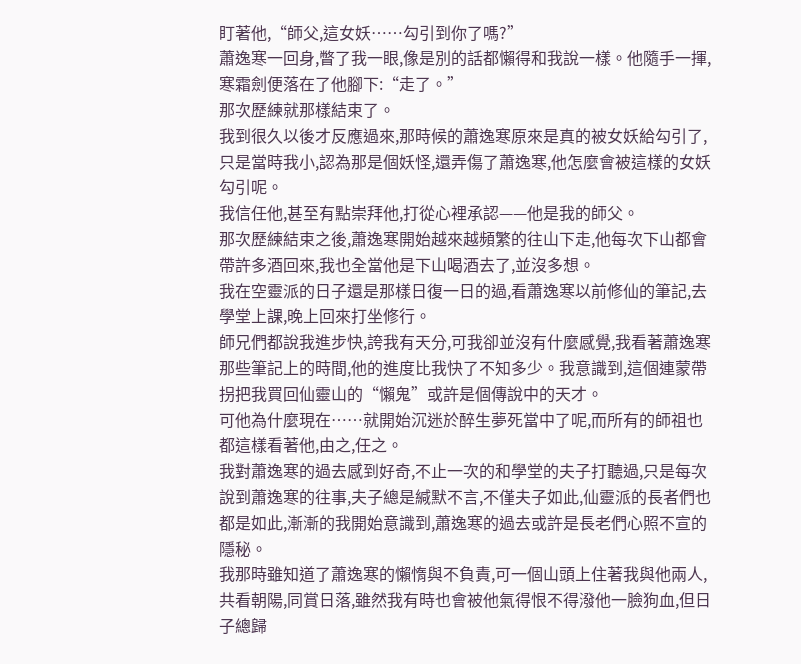盯著他,“師父,這女妖……勾引到你了嗎?”
蕭逸寒一回身,瞥了我一眼,像是別的話都懶得和我說一樣。他隨手一揮,寒霜劍便落在了他腳下:“走了。”
那次歷練就那樣結束了。
我到很久以後才反應過來,那時候的蕭逸寒原來是真的被女妖給勾引了,只是當時我小,認為那是個妖怪,還弄傷了蕭逸寒,他怎麼會被這樣的女妖勾引呢。
我信任他,甚至有點崇拜他,打從心裡承認——他是我的師父。
那次歷練結束之後,蕭逸寒開始越來越頻繁的往山下走,他每次下山都會帶許多酒回來,我也全當他是下山喝酒去了,並沒多想。
我在空靈派的日子還是那樣日復一日的過,看蕭逸寒以前修仙的筆記,去學堂上課,晚上回來打坐修行。
師兄們都說我進步快,誇我有天分,可我卻並沒有什麼感覺,我看著蕭逸寒那些筆記上的時間,他的進度比我快了不知多少。我意識到,這個連蒙帶拐把我買回仙靈山的“懶鬼”或許是個傳說中的天才。
可他為什麼現在……就開始沉迷於醉生夢死當中了呢,而所有的師祖也都這樣看著他,由之,任之。
我對蕭逸寒的過去感到好奇,不止一次的和學堂的夫子打聽過,只是每次說到蕭逸寒的往事,夫子總是緘默不言,不僅夫子如此,仙靈派的長者們也都是如此,漸漸的我開始意識到,蕭逸寒的過去或許是長老們心照不宣的隱秘。
我那時雖知道了蕭逸寒的懶惰與不負責,可一個山頭上住著我與他兩人,共看朝陽,同賞日落,雖然我有時也會被他氣得恨不得潑他一臉狗血,但日子總歸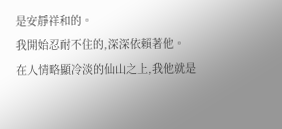是安靜祥和的。
我開始忍耐不住的,深深依賴著他。
在人情略顯冷淡的仙山之上,我他就是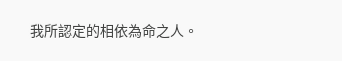我所認定的相依為命之人。